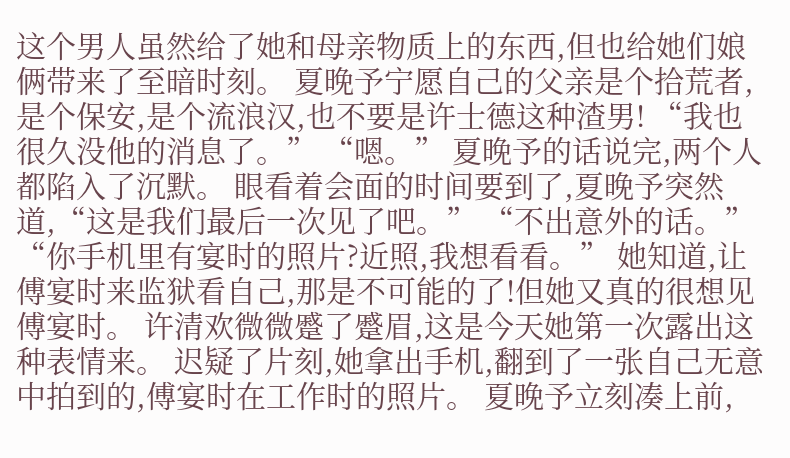这个男人虽然给了她和母亲物质上的东西,但也给她们娘俩带来了至暗时刻。 夏晚予宁愿自己的父亲是个拾荒者,是个保安,是个流浪汉,也不要是许士德这种渣男! “我也很久没他的消息了。” “嗯。” 夏晚予的话说完,两个人都陷入了沉默。 眼看着会面的时间要到了,夏晚予突然道,“这是我们最后一次见了吧。” “不出意外的话。” “你手机里有宴时的照片?近照,我想看看。” 她知道,让傅宴时来监狱看自己,那是不可能的了!但她又真的很想见傅宴时。 许清欢微微蹙了蹙眉,这是今天她第一次露出这种表情来。 迟疑了片刻,她拿出手机,翻到了一张自己无意中拍到的,傅宴时在工作时的照片。 夏晚予立刻凑上前,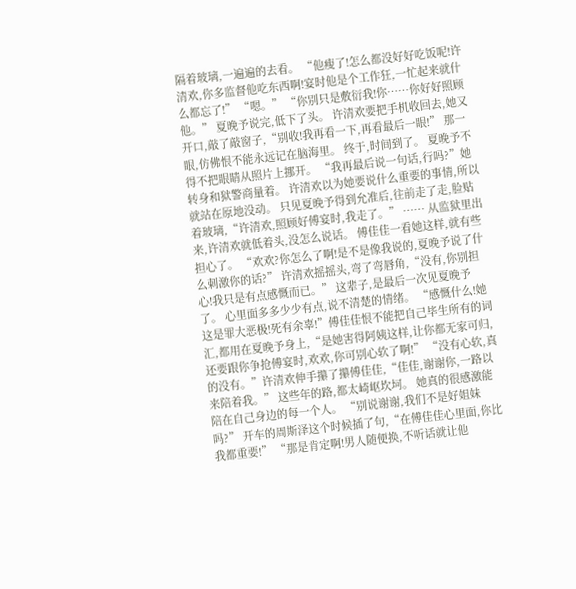隔着玻璃,一遍遍的去看。 “他瘦了!怎么都没好好吃饭呢!许清欢,你多监督他吃东西啊!宴时他是个工作狂,一忙起来就什么都忘了!” “嗯。” “你别只是敷衍我!你……你好好照顾他。” 夏晚予说完,低下了头。 许清欢要把手机收回去,她又开口,敲了敲窗子,“别收!我再看一下,再看最后一眼!” 那一眼,仿佛恨不能永远记在脑海里。 终于,时间到了。 夏晚予不得不把眼睛从照片上挪开。 “我再最后说一句话,行吗?”她转身和狱警商量着。 许清欢以为她要说什么重要的事情,所以就站在原地没动。 只见夏晚予得到允准后,往前走了走,脸贴着玻璃,“许清欢,照顾好傅宴时,我走了。” …… 从监狱里出来,许清欢就低着头,没怎么说话。 傅佳佳一看她这样,就有些担心了。 “欢欢?你怎么了啊!是不是像我说的,夏晚予说了什么刺激你的话?” 许清欢摇摇头,弯了弯唇角,“没有,你别担心!我只是有点感慨而已。” 这辈子,是最后一次见夏晚予了。 心里面多多少少有点,说不清楚的情绪。 “感慨什么!她这是罪大恶极!死有余辜!”傅佳佳恨不能把自己毕生所有的词汇,都用在夏晚予身上,“是她害得阿姨这样,让你都无家可归,还要跟你争抢傅宴时,欢欢,你可别心软了啊!” “没有心软,真的没有。”许清欢伸手攥了攥傅佳佳,“佳佳,谢谢你,一路以来陪着我。” 这些年的路,都太崎岖坎坷。 她真的很感激能陪在自己身边的每一个人。 “别说谢谢,我们不是好姐妹吗?” 开车的周斯泽这个时候插了句,“在傅佳佳心里面,你比我都重要!” “那是肯定啊!男人随便换,不听话就让他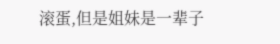滚蛋,但是姐妹是一辈子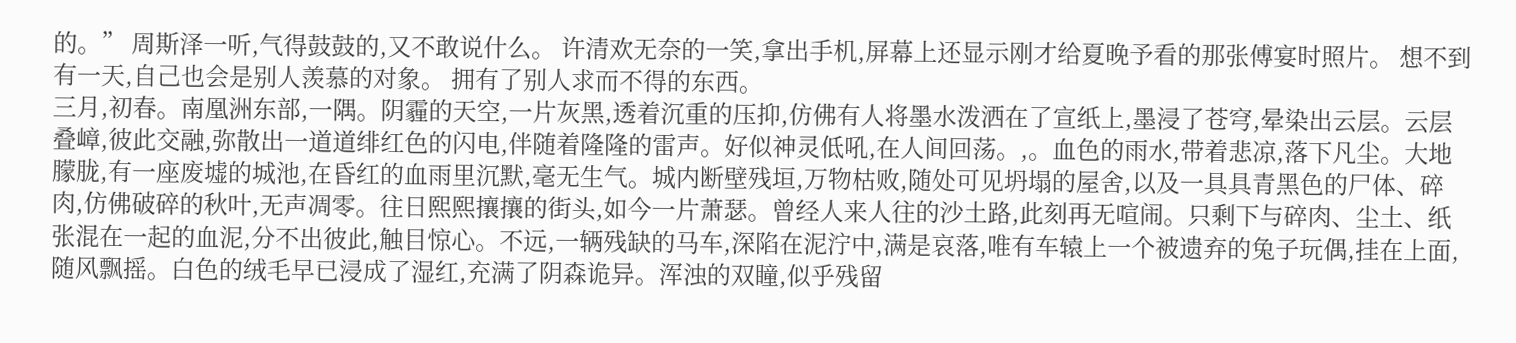的。” 周斯泽一听,气得鼓鼓的,又不敢说什么。 许清欢无奈的一笑,拿出手机,屏幕上还显示刚才给夏晚予看的那张傅宴时照片。 想不到有一天,自己也会是别人羡慕的对象。 拥有了别人求而不得的东西。
三月,初春。南凰洲东部,一隅。阴霾的天空,一片灰黑,透着沉重的压抑,仿佛有人将墨水泼洒在了宣纸上,墨浸了苍穹,晕染出云层。云层叠嶂,彼此交融,弥散出一道道绯红色的闪电,伴随着隆隆的雷声。好似神灵低吼,在人间回荡。,。血色的雨水,带着悲凉,落下凡尘。大地朦胧,有一座废墟的城池,在昏红的血雨里沉默,毫无生气。城内断壁残垣,万物枯败,随处可见坍塌的屋舍,以及一具具青黑色的尸体、碎肉,仿佛破碎的秋叶,无声凋零。往日熙熙攘攘的街头,如今一片萧瑟。曾经人来人往的沙土路,此刻再无喧闹。只剩下与碎肉、尘土、纸张混在一起的血泥,分不出彼此,触目惊心。不远,一辆残缺的马车,深陷在泥泞中,满是哀落,唯有车辕上一个被遗弃的兔子玩偶,挂在上面,随风飘摇。白色的绒毛早已浸成了湿红,充满了阴森诡异。浑浊的双瞳,似乎残留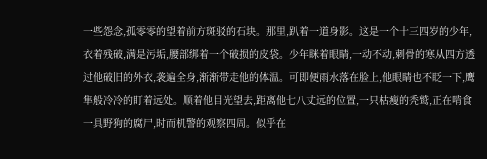一些怨念,孤零零的望着前方斑驳的石块。那里,趴着一道身影。这是一个十三四岁的少年,衣着残破,满是污垢,腰部绑着一个破损的皮袋。少年眯着眼睛,一动不动,刺骨的寒从四方透过他破旧的外衣,袭遍全身,渐渐带走他的体温。可即便雨水落在脸上,他眼睛也不眨一下,鹰隼般冷冷的盯着远处。顺着他目光望去,距离他七八丈远的位置,一只枯瘦的秃鹫,正在啃食一具野狗的腐尸,时而机警的观察四周。似乎在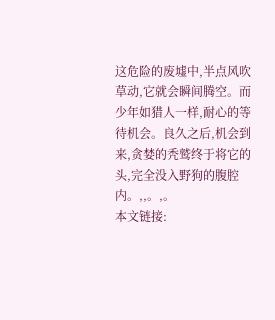这危险的废墟中,半点风吹草动,它就会瞬间腾空。而少年如猎人一样,耐心的等待机会。良久之后,机会到来,贪婪的秃鹫终于将它的头,完全没入野狗的腹腔内。,,。,。
本文链接: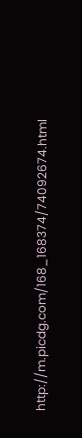http://m.picdg.com/168_168374/74092674.html